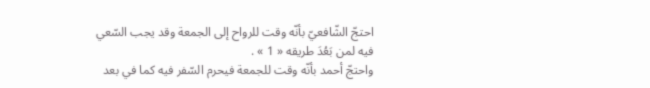احتجّ الشّافعيّ بأنّه وقت للرواح إلى الجمعة وقد يجب السّعي فيه لمن بَعُدَ طريقه « 1 » .
واحتجّ أحمد بأنّه وقت للجمعة فيحرم السّفر فيه كما في بعد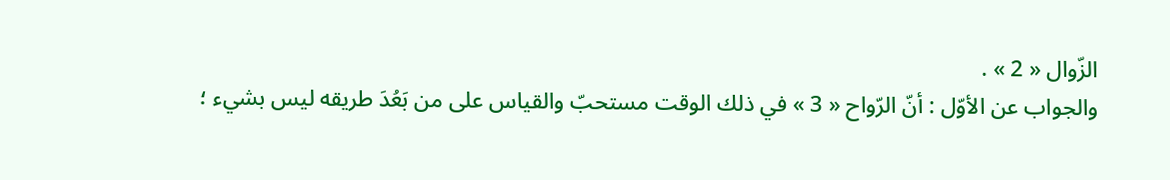الزّوال « 2 » .
والجواب عن الأوّل : أنّ الرّواح « 3 » في ذلك الوقت مستحبّ والقياس على من بَعُدَ طريقه ليس بشيء ؛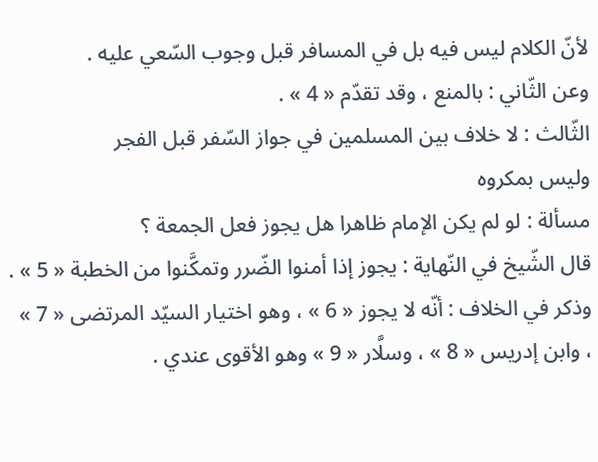لأنّ الكلام ليس فيه بل في المسافر قبل وجوب السّعي عليه .
وعن الثّاني : بالمنع ، وقد تقدّم « 4 » .
الثّالث : لا خلاف بين المسلمين في جواز السّفر قبل الفجر
وليس بمكروه
مسألة : لو لم يكن الإمام ظاهرا هل يجوز فعل الجمعة ؟
قال الشّيخ في النّهاية : يجوز إذا أمنوا الضّرر وتمكَّنوا من الخطبة « 5 » .
وذكر في الخلاف : أنّه لا يجوز « 6 » ، وهو اختيار السيّد المرتضى « 7 » ، وابن إدريس « 8 » ، وسلَّار « 9 » وهو الأقوى عندي .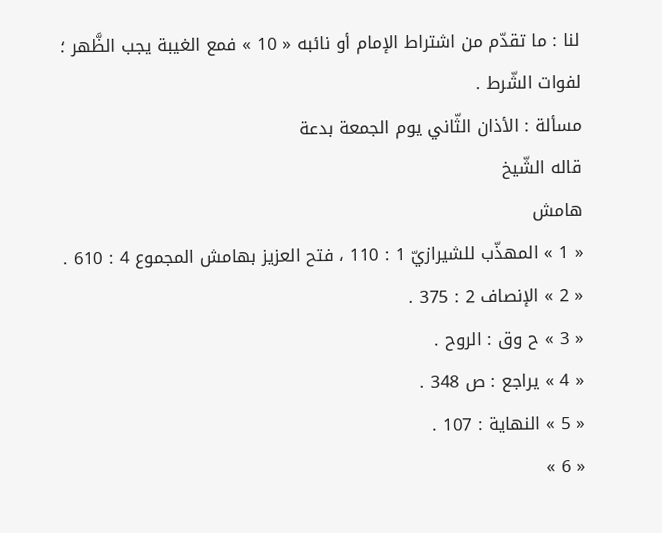لنا : ما تقدّم من اشتراط الإمام أو نائبه « 10 » فمع الغيبة يجب الظَّهر ؛ لفوات الشّرط .
مسألة : الأذان الثّاني يوم الجمعة بدعة
قاله الشّيخ
هامش
« 1 » المهذّب للشيرازيّ 1 : 110 ، فتح العزيز بهامش المجموع 4 : 610 .
« 2 » الإنصاف 2 : 375 .
« 3 » ح وق : الروح .
« 4 » يراجع : ص 348 .
« 5 » النهاية : 107 .
« 6 »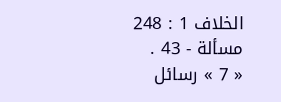الخلاف 1 : 248 مسألة - 43 .
« 7 » رسائل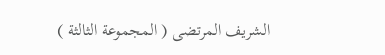الشريف المرتضى ( المجموعة الثالثة )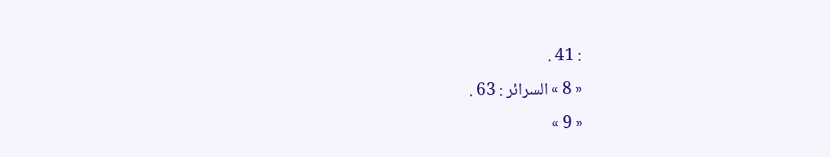: 41 .
« 8 » السرائر : 63 .
« 9 »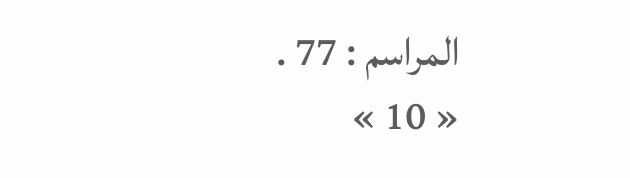المراسم : 77 .
« 10 »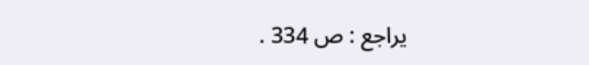يراجع : ص 334 .